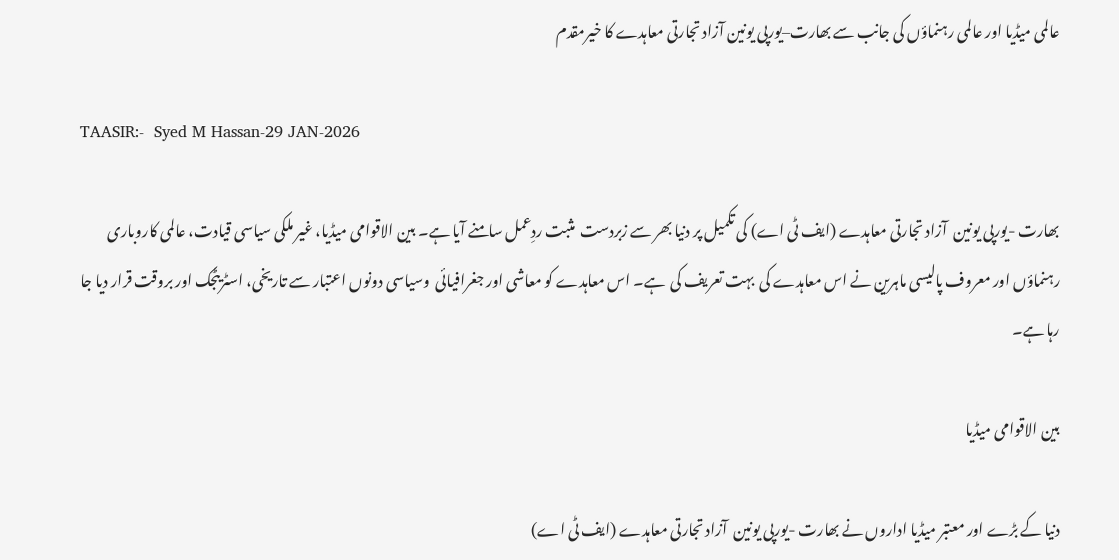عالمی میڈیا اور عالمی رہنماؤں کی جانب سے بھارت–یورپی یونین آزاد تجارتی معاہدے کا خیرمقدم

TAASIR:-  Syed M Hassan-29 JAN-2026

بھارت -یورپی یونین  آزاد تجارتی معاہدے (ایف ٹی اے) کی تکمیل پر دنیا بھر سے زبردست  مثبت ردِعمل سامنے آیا ہے۔ بین الاقوامی میڈیا، غیر ملکی سیاسی قیادت، عالمی کاروباری رہنماؤں اور معروف پالیسی ماہرین نے اس معاہدے کی  بہت تعریف کی  ہے۔ اس معاہدے کو معاشی اور جغرافیائی  وسیاسی دونوں اعتبار سے تاریخی، اسٹریٹجک اور بروقت قرار دیا جا رہا ہے۔

بین الاقوامی میڈیا

دنیا کے بڑے اور معتبر میڈیا اداروں نے بھارت -یورپی یونین  آزاد تجارتی معاہدے (ایف ٹی اے)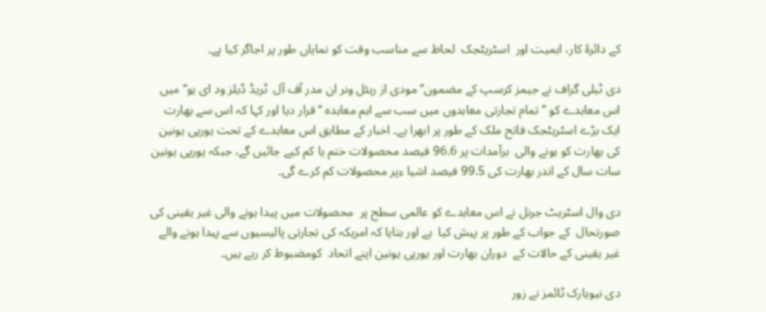کے دائرۂ کار، اہمیت اور  اسٹریٹجک  لحاظ سے مناسب وقت کو نمایاں طور پر اجاگر کیا ہے۔

دی ٹیلی گراف نے جیمز کرسپ کے مضمون’’ مودی از ریئل ونر ان مدر آف آل  ٹریڈ ڈیلز ود ای یو‘‘ میں  اس معاہدے کو ’’تمام تجارتی معاہدوں میں سب سے اہم معاہدہ ‘‘ قرار دیا اور کہا کہ اس سے بھارت  ایک بڑے اسٹریٹجک فاتح ملک کے طور پر ابھرا ہے۔ اخبار کے مطابق اس معاہدے کے تحت یورپی یونین کی بھارت کو ہونے والی  برآمدات پر 96.6 فیصد محصولات ختم یا کم کیے جائیں گے، جبکہ یورپی یونین سات سال کے اندر بھارت کی 99.5 فیصد اشیا ءپر محصولات کم کرے گی۔

دی وال اسٹریٹ جرنل نے اس معاہدے کو عالمی سطح پر  محصولات میں پیدا ہونے والی غیر یقینی کی صورتحال  کے جواب کے طور پر پیش کیا  ہے اور بتایا کہ امریکہ کی تجارتی پالیسیوں سے پیدا ہونے والے غیر یقینی کے حالات کے  دوران بھارت اور یورپی یونین اپنے اتحاد  کومضبوط کر رہے ہیں۔

دی نیویارک ٹائمز نے زور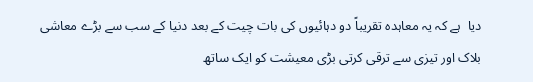دیا  ہے کہ یہ معاہدہ تقریباً دو دہائیوں کی بات چیت کے بعد دنیا کے سب سے بڑے معاشی بلاک اور تیزی سے ترقی کرتی بڑی معیشت کو ایک ساتھ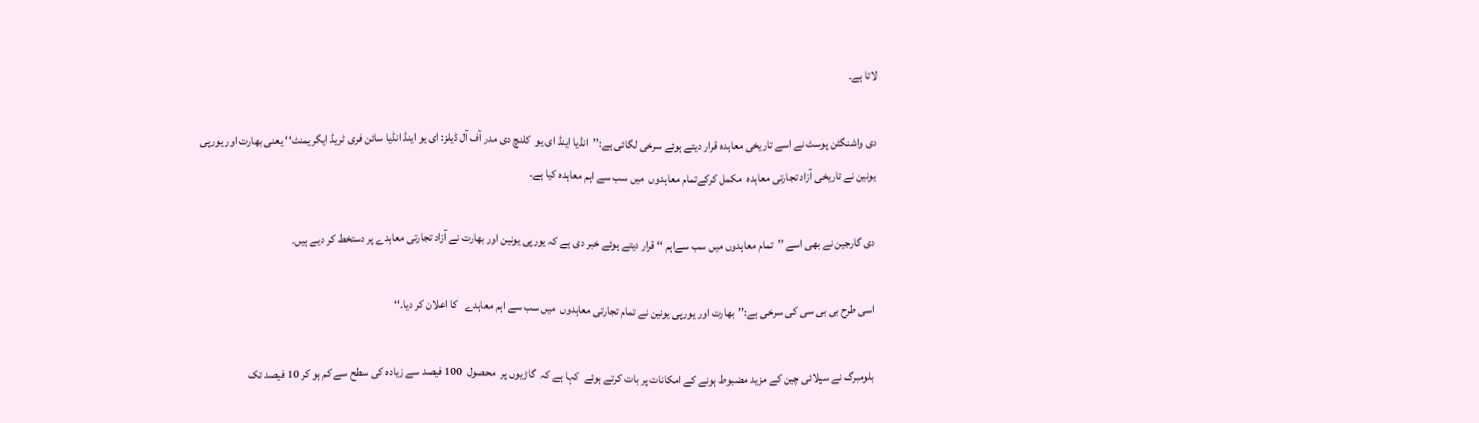لاتا ہے۔

دی واشنگٹن پوسٹ نے اسے تاریخی معاہدہ قرار دیتے ہوئے سرخی لگائی ہے:’’انڈیا اینڈ ای یو  کلنچ دی مدر آف آل ڈیلز: ای یو اینڈ انڈیا سائن فری ٹریڈ ایگریمنٹ‘‘ یعنی بھارت اور یورپی یونین نے تاریخی آزاد تجارتی معاہدہ  مکمل کرکےتمام معاہدوں  میں سب سے اہم معاہدہ کیا ہے۔

دی گارجین نے بھی اسے ’’تمام معاہدوں میں سب سےاہم ‘‘ قرار دیتے ہوئے خبر دی ہے کہ یورپی یونین اور بھارت نے آزاد تجارتی معاہدے پر دستخط کر دیے ہیں۔

اسی طرح بی بی سی کی سرخی ہے:’’بھارت اور یورپی یونین نے تمام تجارتی معاہدوں  میں سب سے اہم معاہدے   کا اعلان کر دیا۔‘‘

بلومبرگ نے سپلائی چین کے مزید مضبوط ہونے کے امکانات پر بات کرتے ہوئے  کہا ہے کہ  گاڑیوں پر  محصول  100 فیصد سے زیادہ کی سطح سے کم ہو کر 10 فیصد تک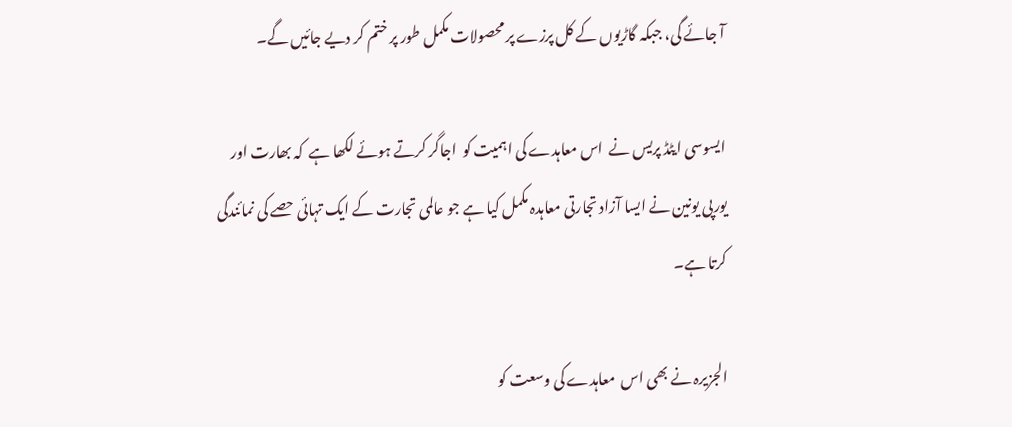آ جائے گی، جبکہ گاڑیوں کے کل پرزے پر محصولات مکمل طور پر ختم کر دیے جائیں گے۔

ایسوسی ایٹڈ پریس نے  اس معاہدے کی اہمیت کو  اجاگر کرتے ہوئے لکھا ہے  کہ بھارت اور یورپی یونین نے ایسا آزاد تجارتی معاہدہ مکمل کیا ہے جو عالمی تجارت کے ایک تہائی حصے کی نمائندگی کرتا ہے۔

الجزیرہ نے بھی اس  معاہدے کی وسعت کو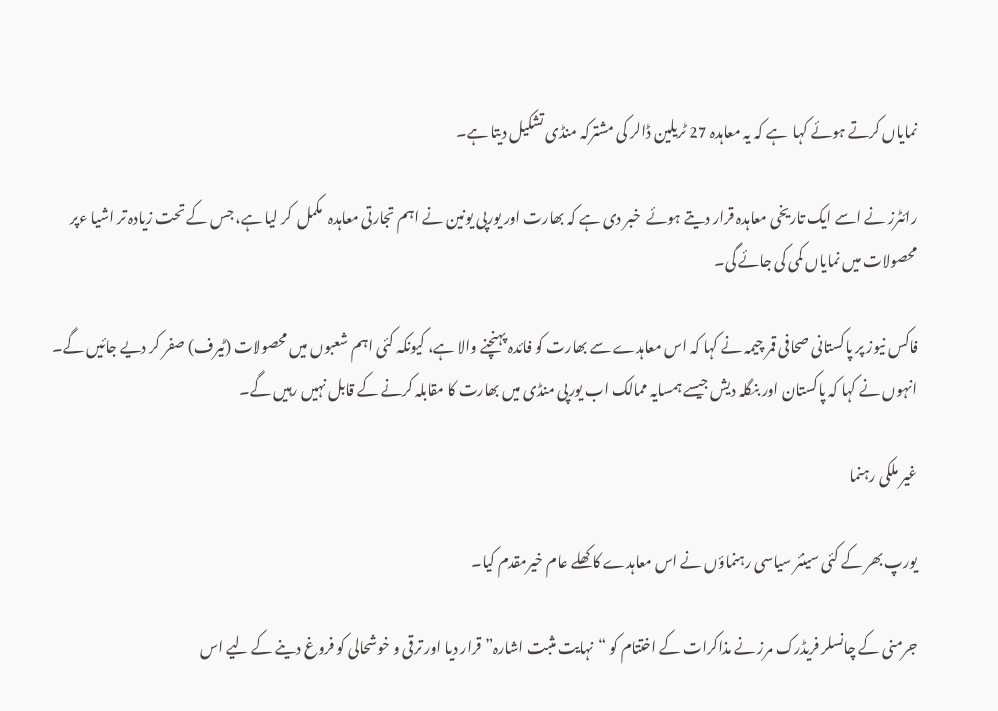نمایاں کرتے ہوئے کہا  ہے کہ یہ معاہدہ 27 ٹریلین ڈالر کی مشترکہ منڈی تشکیل دیتا ہے۔

رائٹرز نے اسے ایک تاریخی معاہدہ قرار دیتے ہوئے  خبر دی ہے کہ بھارت اور یورپی یونین نے اہم تجارتی معاہدہ  مکمل  کر لیا ہے، جس کے تحت زیادہ تر اشیا ءپر محصولات میں نمایاں کمی کی جائے گی۔

فاکس نیوز پر پاکستانی صحافی قمر چیمہ نے کہا کہ اس معاہدے سے بھارت کو فائدہ پہنچنے والا ہے، کیونکہ کئی اہم شعبوں میں محصولات (ٹیرف) صفر کر دیے جائیں گے۔ انہوں نے کہا کہ پاکستان اور بنگلہ دیش جیسے ہمسایہ ممالک اب یورپی منڈی میں بھارت کا مقابلہ کرنے کے قابل نہیں رہیں گے۔

غیر ملکی رہنما

یورپ بھر کے کئی سینئر سیاسی رہنماؤں نے اس معاہدے کا کھلے عام خیرمقدم کیا۔

جرمنی کے چانسلر فریڈرک مرز نے مذاکرات کے اختتام کو “نہایت مثبت اشارہ” قرار دیا اور ترقی و خوشحالی کو فروغ دینے کے لیے اس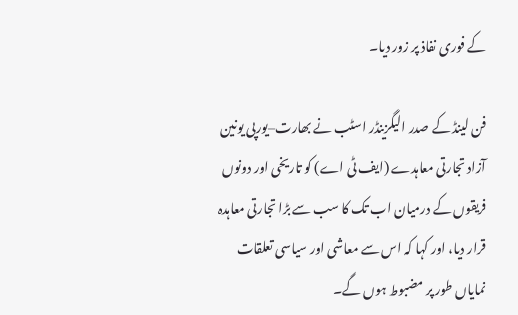کے فوری نفاذ پر زور دیا۔

فن لینڈ کے صدر الیگزینڈر اسٹب نے بھارت–یورپی یونین آزاد تجارتی معاہدے (ایف ٹی اے) کو تاریخی اور دونوں فریقوں کے درمیان اب تک کا سب سے بڑا تجارتی معاہدہ قرار دیا، اور کہا کہ اس سے معاشی اور سیاسی تعلقات نمایاں طور پر مضبوط ہوں گے۔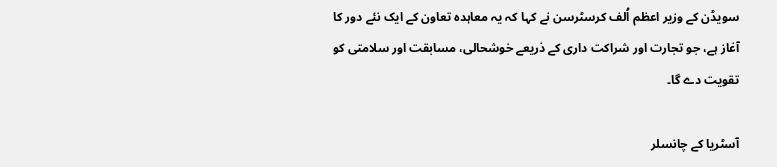سویڈن کے وزیر اعظم اُلف کرسٹرسن نے کہا کہ یہ معاہدہ تعاون کے ایک نئے دور کا آغاز ہے، جو تجارت اور شراکت داری کے ذریعے خوشحالی، مسابقت اور سلامتی کو تقویت دے گا۔

آسٹریا کے چانسلر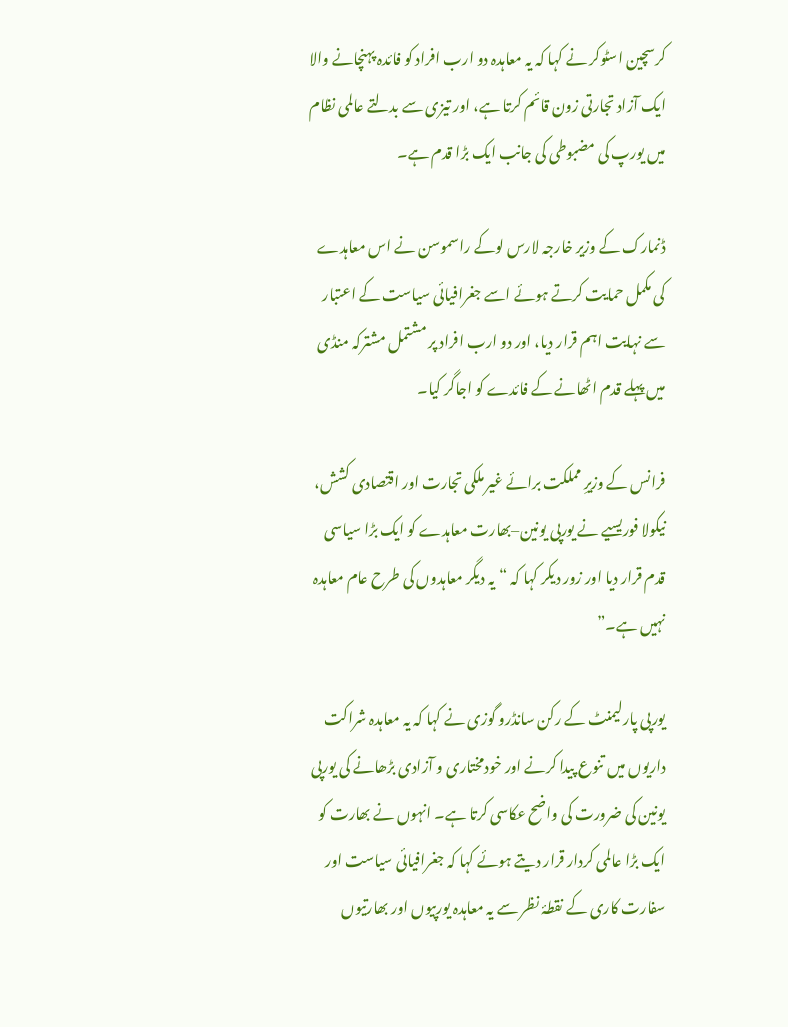کرسچین اسٹوکر نے کہا کہ یہ معاہدہ دو ارب افراد کو فائدہ پہنچانے والا ایک آزاد تجارتی زون قائم کرتا ہے، اور تیزی سے بدلتے عالمی نظام میں یورپ کی مضبوطی کی جانب ایک بڑا قدم ہے۔

ڈنمارک کے وزیر خارجہ لارس لوکے راسموسن نے اس معاہدے کی مکمل حمایت کرتے ہوئے اسے جغرافیائی سیاست کے اعتبار سے نہایت اہم قرار دیا، اور دو ارب افراد پر مشتمل مشترکہ منڈی میں پہلے قدم اٹھانے کے فائدے کو اجاگر کیا۔

فرانس کے وزیرِ مملکت برائے غیر ملکی تجارت اور اقتصادی کشش، نیکولا فوریسیے نے یورپی یونین–بھارت معاہدے کو ایک بڑا سیاسی قدم قرار دیا اور زور دیکر کہا کہ “یہ دیگر معاہدوں کی طرح عام معاہدہ نہیں ہے۔”

یورپی پارلیمنٹ کے رکن سانڈرو گوزی نے کہا کہ یہ معاہدہ شراکت داریوں میں تنوع پیدا کرنے اور خودمختاری و آزادی بڑھانے کی یورپی یونین کی ضرورت کی واضح عکاسی کرتا ہے۔ انہوں نے بھارت کو ایک بڑا عالمی کردار قرار دیتے ہوئے کہا کہ جغرافیائی سیاست اور سفارت کاری کے نقطۂ نظر سے یہ معاہدہ یورپیوں اور بھارتیوں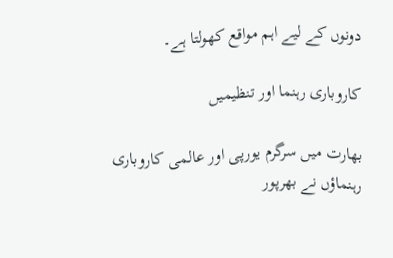دونوں کے لیے اہم مواقع کھولتا ہے۔

کاروباری رہنما اور تنظیمیں

بھارت میں سرگرم یورپی اور عالمی کاروباری رہنماؤں نے بھرپور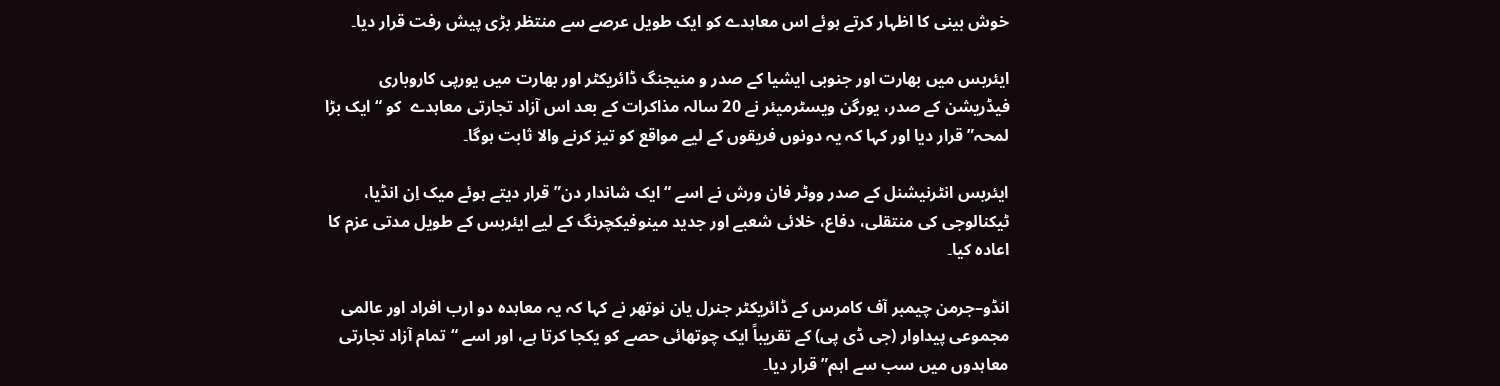خوش بینی کا اظہار کرتے ہوئے اس معاہدے کو ایک طویل عرصے سے منتظر بڑی پیش رفت قرار دیا۔

ایئربس میں بھارت اور جنوبی ایشیا کے صدر و منیجنگ ڈائریکٹر اور بھارت میں یورپی کاروباری فیڈریشن کے صدر، یورگن ویسٹرمیئر نے 20 سالہ مذاکرات کے بعد اس آزاد تجارتی معاہدے  کو “ایک بڑا لمحہ” قرار دیا اور کہا کہ یہ دونوں فریقوں کے لیے مواقع کو تیز کرنے والا ثابت ہوگا۔

ایئربس انٹرنیشنل کے صدر ووٹر فان ورش نے اسے “ایک شاندار دن” قرار دیتے ہوئے میک اِن انڈیا، ٹیکنالوجی کی منتقلی، دفاع، خلائی شعبے اور جدید مینوفیکچرنگ کے لیے ایئربس کے طویل مدتی عزم کا اعادہ کیا۔

انڈو–جرمن چیمبر آف کامرس کے ڈائریکٹر جنرل یان نوتھر نے کہا کہ یہ معاہدہ دو ارب افراد اور عالمی مجموعی پیداوار (جی ڈی پی) کے تقریباً ایک چوتھائی حصے کو یکجا کرتا ہے، اور اسے “تمام آزاد تجارتی معاہدوں میں سب سے اہم” قرار دیا۔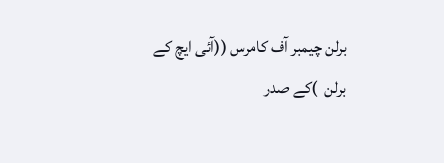برلن چیمبر آف کامرس ((آئی ایچ کے  برلن  )کے صدر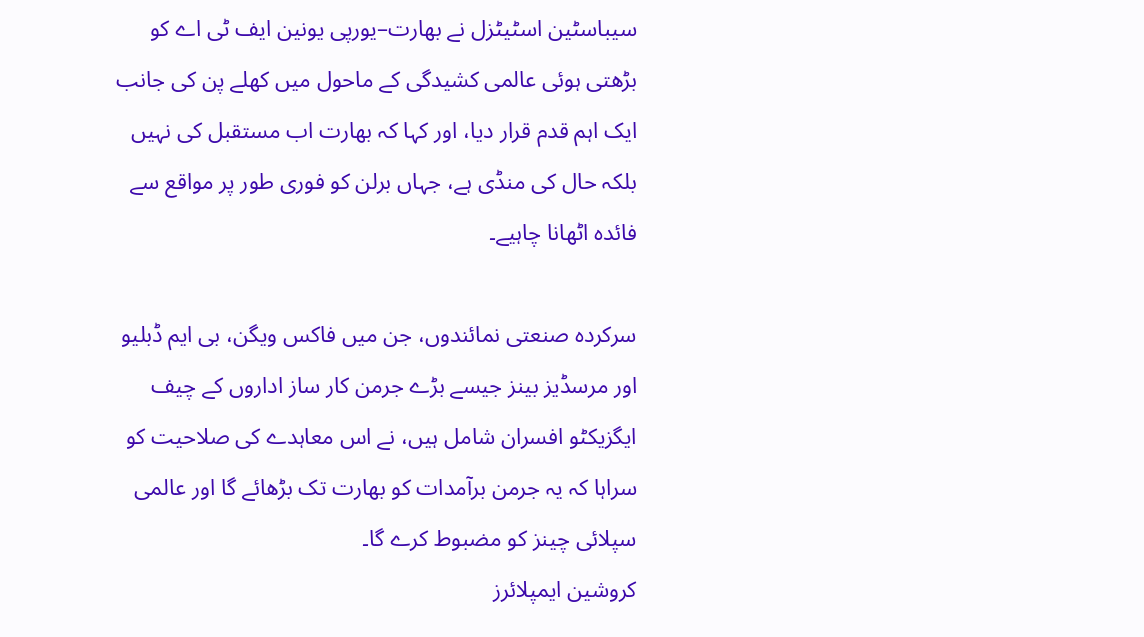سیباسٹین اسٹیٹزل نے بھارت–یورپی یونین ایف ٹی اے کو بڑھتی ہوئی عالمی کشیدگی کے ماحول میں کھلے پن کی جانب ایک اہم قدم قرار دیا، اور کہا کہ بھارت اب مستقبل کی نہیں بلکہ حال کی منڈی ہے، جہاں برلن کو فوری طور پر مواقع سے فائدہ اٹھانا چاہیے۔

سرکردہ صنعتی نمائندوں، جن میں فاکس ویگن، بی ایم ڈبلیو اور مرسڈیز بینز جیسے بڑے جرمن کار ساز اداروں کے چیف ایگزیکٹو افسران شامل ہیں، نے اس معاہدے کی صلاحیت کو سراہا کہ یہ جرمن برآمدات کو بھارت تک بڑھائے گا اور عالمی سپلائی چینز کو مضبوط کرے گا۔
کروشین ایمپلائرز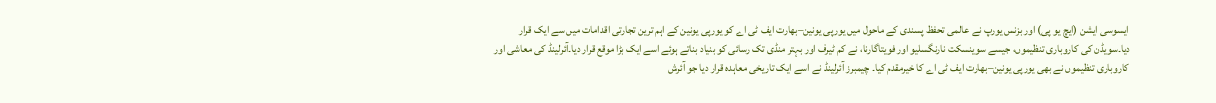ایسوسی ایشن (ایچ یو پی) اور بزنس یورپ نے عالمی تحفظ پسندی کے ماحول میں یورپی یونین–بھارت ایف ٹی اے کو یورپی یونین کے اہم ترین تجارتی اقدامات میں سے ایک قرار دیا۔سویڈن کی کاروباری تنظیموں، جیسے سوینسکت نارنگسلیو اور فویتاگارنا، نے کم ٹیرف اور بہتر منڈی تک رسائی کو بنیاد بناتے ہوئے اسے ایک بڑا موقع قرار دیا۔آئرلینڈ کی معاشی اور کاروباری تنظیموں نے بھی یورپی یونین–بھارت ایف ٹی اے کا خیرمقدم کیا۔ چیمبرز آئرلینڈ نے اسے ایک تاریخی معاہدہ قرار دیا جو آئرش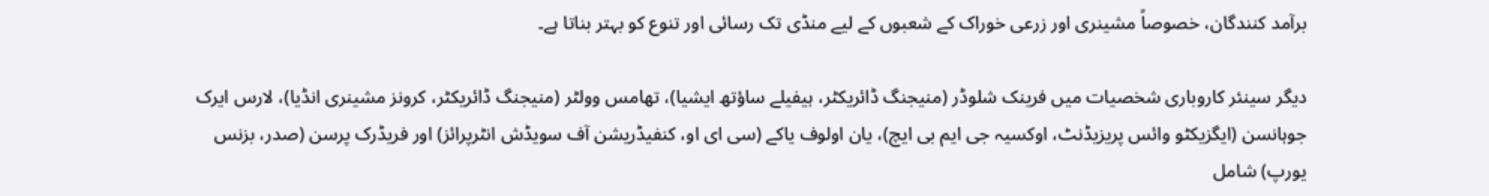برآمد کنندگان، خصوصاً مشینری اور زرعی خوراک کے شعبوں کے لیے منڈی تک رسائی اور تنوع کو بہتر بناتا ہے۔

دیگر سینئر کاروباری شخصیات میں فرینک شلوڈر (منیجنگ ڈائریکٹر، ہیفیلے ساؤتھ ایشیا)، تھامس وولٹر (منیجنگ ڈائریکٹر، کرونز مشینری انڈیا)، لارس ایرک جوہانسن (ایگزیکٹو وائس پریزیڈنٹ، اوکسیہ جی ایم بی ایچ)، یان اولوف یاکے (سی ای او، کنفیڈریشن آف سویڈش انٹرپرائز) اور فریڈرک پرسن (صدر، بزنس یورپ) شامل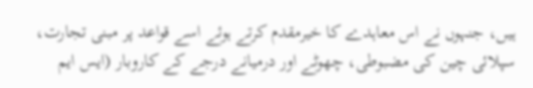ہیں، جنہوں نے اس معاہدے کا خیرمقدم کرتے ہوئے اسے قواعد پر مبنی تجارت، سپلائی چین کی مضبوطی، چھوٹے اور درمیانے درجے کے کاروبار (ایس ایم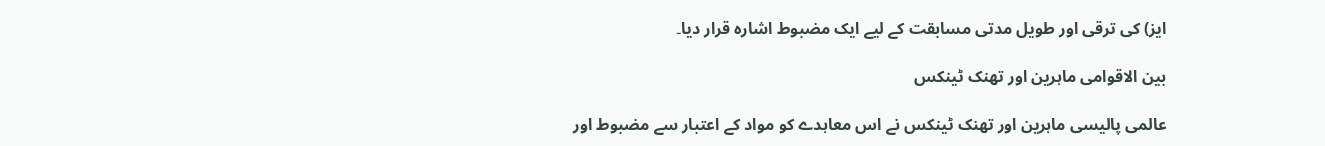ایز) کی ترقی اور طویل مدتی مسابقت کے لیے ایک مضبوط اشارہ قرار دیا۔

بین الاقوامی ماہرین اور تھنک ٹینکس

عالمی پالیسی ماہرین اور تھنک ٹینکس نے اس معاہدے کو مواد کے اعتبار سے مضبوط اور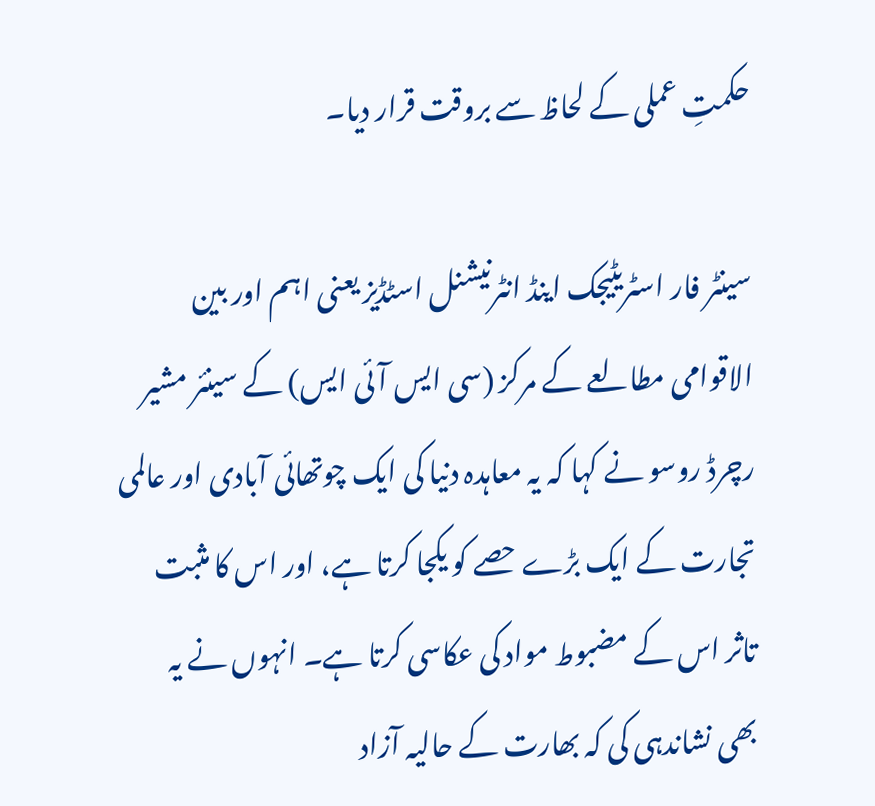حکمتِ عملی کے لحاظ سے بروقت قرار دیا۔

سینٹر فار اسٹریٹیجک اینڈ انٹرنیشنل اسٹڈیز یعنی اہم اور بین الاقوامی مطالعے کے مرکز (سی ایس آئی ایس) کے سینئر مشیر رچرڈ روسو نے کہا کہ یہ معاہدہ دنیا کی ایک چوتھائی آبادی اور عالمی تجارت کے ایک بڑے حصے کو یکجا کرتا ہے، اور اس کا مثبت تاثر اس کے مضبوط مواد کی عکاسی کرتا ہے۔ انہوں نے یہ بھی نشاندہی کی کہ بھارت کے حالیہ آزاد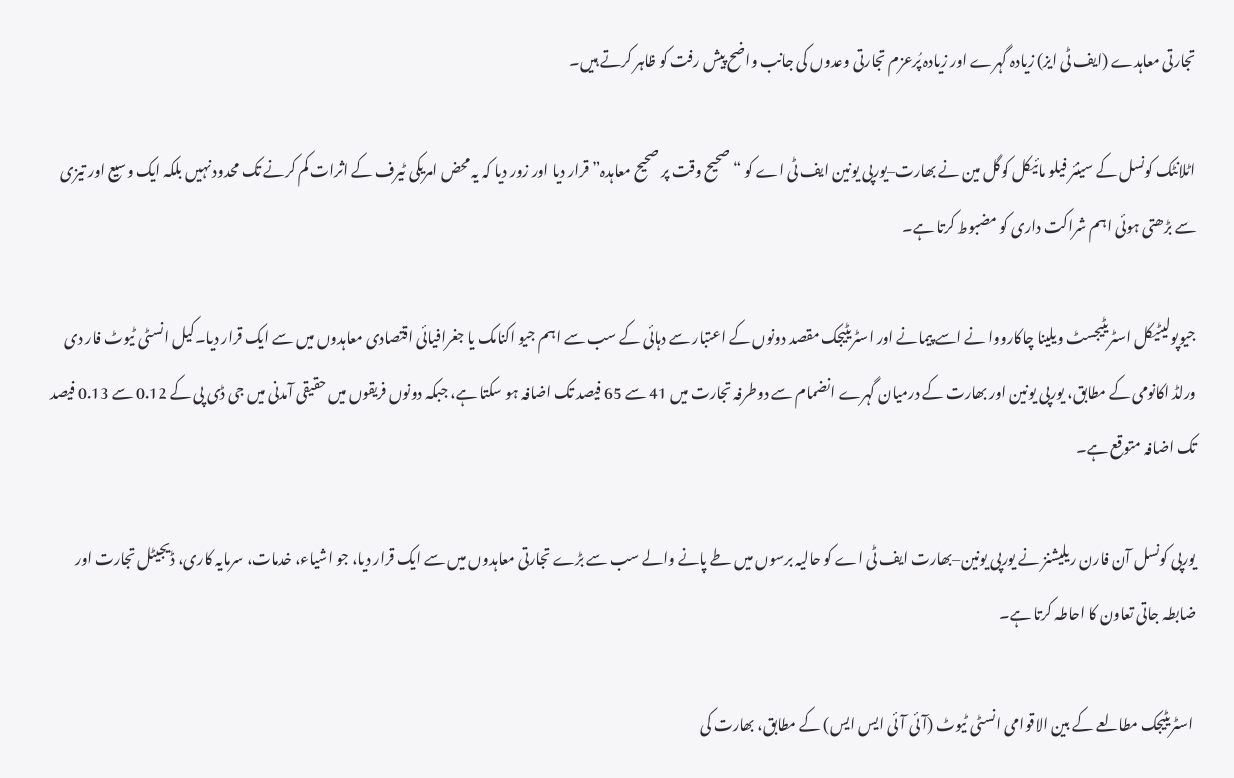تجارتی معاہدے (ایف ٹی ایز) زیادہ گہرے اور زیادہ پُرعزم تجارتی وعدوں کی جانب واضح پیش رفت کو ظاہر کرتے ہیں۔

اٹلانٹک کونسل کے سینئر فیلو مائیکل کوگل مین نے بھارت–یورپی یونین ایف ٹی اے کو “صحیح وقت پر صحیح معاہدہ” قرار دیا اور زور دیا کہ یہ محض امریکی ٹیرف کے اثرات کم کرنے تک محدود نہیں بلکہ ایک وسیع اور تیزی سے بڑھتی ہوئی اہم شراکت داری کو مضبوط کرتا ہے۔

جیوپولیٹیکل اسٹریٹیجسٹ ویلینا چاکارووا نے اسے پیمانے اور اسٹریٹیجک مقصد دونوں کے اعتبار سے دہائی کے سب سے اہم جیو اکنامک یا جغرافیائی اقتصادی معاہدوں میں سے ایک قرار دیا۔کیل انسٹی ٹیوٹ فار دی ورلڈ اکانومی کے مطابق، یورپی یونین اور بھارت کے درمیان گہرے انضمام سے دوطرفہ تجارت میں 41 سے 65 فیصد تک اضافہ ہو سکتا ہے، جبکہ دونوں فریقوں میں حقیقی آمدنی میں جی ڈی پی کے 0.12 سے 0.13 فیصد تک اضافہ متوقع ہے۔

یورپی کونسل آن فارن ریلیشنز نے یورپی یونین–بھارت ایف ٹی اے کو حالیہ برسوں میں طے پانے والے سب سے بڑے تجارتی معاہدوں میں سے ایک قرار دیا، جو اشیاء، خدمات، سرمایہ کاری، ڈیجیٹل تجارت اور ضابطہ جاتی تعاون کا احاطہ کرتا ہے۔

 اسٹریٹیجک مطالعے کے بین الاقوامی انسٹی ٹیوٹ (آئی آئی ایس ایس) کے مطابق، بھارت کی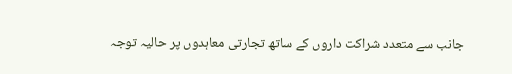جانب سے متعدد شراکت داروں کے ساتھ تجارتی معاہدوں پر حالیہ توجہ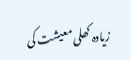زیادہ کھلی معیشت کی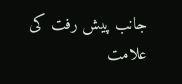جانب پیش رفت کی علامت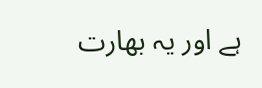ہے اور یہ بھارت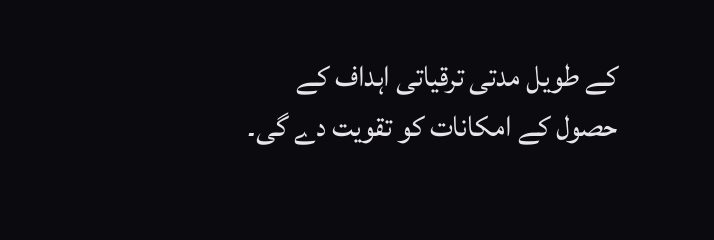کے طویل مدتی ترقیاتی اہداف کے حصول کے امکانات کو تقویت دے گی۔